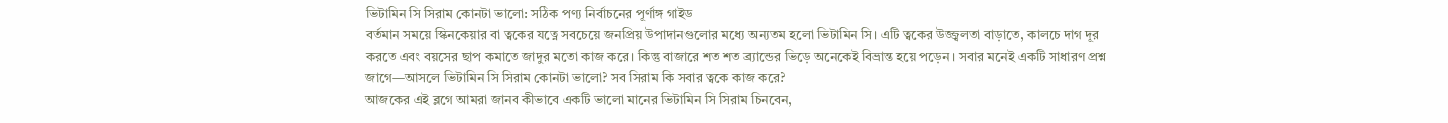ভিটামিন সি সিরাম কোনটা ভালো: সঠিক পণ্য নির্বাচনের পূর্ণাঙ্গ গাইড
বর্তমান সময়ে স্কিনকেয়ার বা ত্বকের যত্নে সবচেয়ে জনপ্রিয় উপাদানগুলোর মধ্যে অন্যতম হলো ভিটামিন সি। এটি ত্বকের উজ্জ্বলতা বাড়াতে, কালচে দাগ দূর করতে এবং বয়সের ছাপ কমাতে জাদুর মতো কাজ করে। কিন্তু বাজারে শত শত ব্র্যান্ডের ভিড়ে অনেকেই বিভ্রান্ত হয়ে পড়েন। সবার মনেই একটি সাধারণ প্রশ্ন জাগে—আসলে ভিটামিন সি সিরাম কোনটা ভালো? সব সিরাম কি সবার ত্বকে কাজ করে?
আজকের এই ব্লগে আমরা জানব কীভাবে একটি ভালো মানের ভিটামিন সি সিরাম চিনবেন,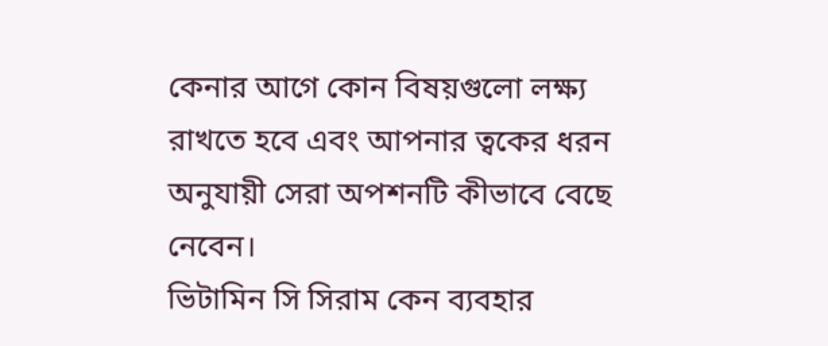কেনার আগে কোন বিষয়গুলো লক্ষ্য রাখতে হবে এবং আপনার ত্বকের ধরন অনুযায়ী সেরা অপশনটি কীভাবে বেছে নেবেন।
ভিটামিন সি সিরাম কেন ব্যবহার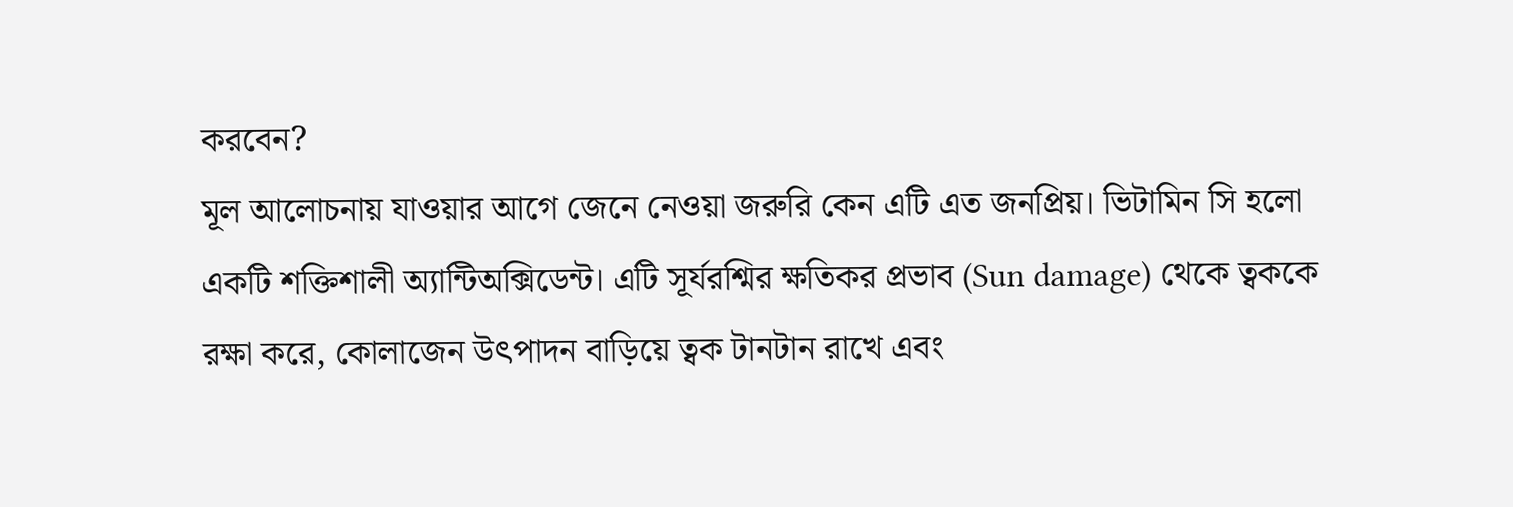করবেন?
মূল আলোচনায় যাওয়ার আগে জেনে নেওয়া জরুরি কেন এটি এত জনপ্রিয়। ভিটামিন সি হলো একটি শক্তিশালী অ্যান্টিঅক্সিডেন্ট। এটি সূর্যরশ্মির ক্ষতিকর প্রভাব (Sun damage) থেকে ত্বককে রক্ষা করে, কোলাজেন উৎপাদন বাড়িয়ে ত্বক টানটান রাখে এবং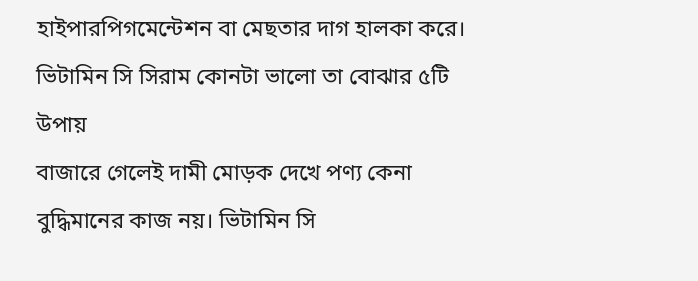হাইপারপিগমেন্টেশন বা মেছতার দাগ হালকা করে।
ভিটামিন সি সিরাম কোনটা ভালো তা বোঝার ৫টি উপায়
বাজারে গেলেই দামী মোড়ক দেখে পণ্য কেনা বুদ্ধিমানের কাজ নয়। ভিটামিন সি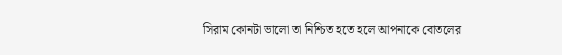সিরাম কোনটা ভালো তা নিশ্চিত হতে হলে আপনাকে বোতলের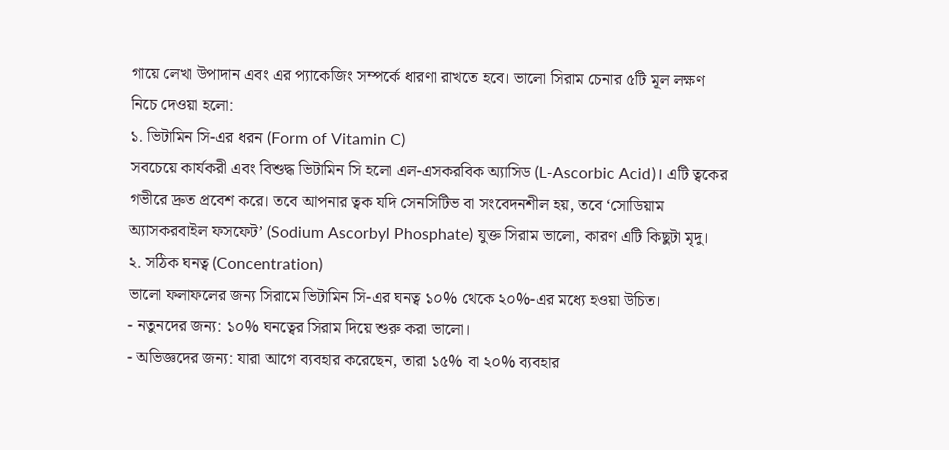গায়ে লেখা উপাদান এবং এর প্যাকেজিং সম্পর্কে ধারণা রাখতে হবে। ভালো সিরাম চেনার ৫টি মূল লক্ষণ নিচে দেওয়া হলো:
১. ভিটামিন সি-এর ধরন (Form of Vitamin C)
সবচেয়ে কার্যকরী এবং বিশুদ্ধ ভিটামিন সি হলো এল-এসকরবিক অ্যাসিড (L-Ascorbic Acid)। এটি ত্বকের গভীরে দ্রুত প্রবেশ করে। তবে আপনার ত্বক যদি সেনসিটিভ বা সংবেদনশীল হয়, তবে ‘সোডিয়াম অ্যাসকরবাইল ফসফেট’ (Sodium Ascorbyl Phosphate) যুক্ত সিরাম ভালো, কারণ এটি কিছুটা মৃদু।
২. সঠিক ঘনত্ব (Concentration)
ভালো ফলাফলের জন্য সিরামে ভিটামিন সি-এর ঘনত্ব ১০% থেকে ২০%-এর মধ্যে হওয়া উচিত।
- নতুনদের জন্য: ১০% ঘনত্বের সিরাম দিয়ে শুরু করা ভালো।
- অভিজ্ঞদের জন্য: যারা আগে ব্যবহার করেছেন, তারা ১৫% বা ২০% ব্যবহার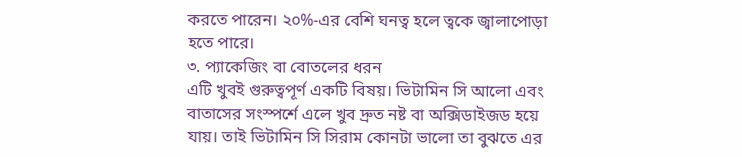করতে পারেন। ২০%-এর বেশি ঘনত্ব হলে ত্বকে জ্বালাপোড়া হতে পারে।
৩. প্যাকেজিং বা বোতলের ধরন
এটি খুবই গুরুত্বপূর্ণ একটি বিষয়। ভিটামিন সি আলো এবং বাতাসের সংস্পর্শে এলে খুব দ্রুত নষ্ট বা অক্সিডাইজড হয়ে যায়। তাই ভিটামিন সি সিরাম কোনটা ভালো তা বুঝতে এর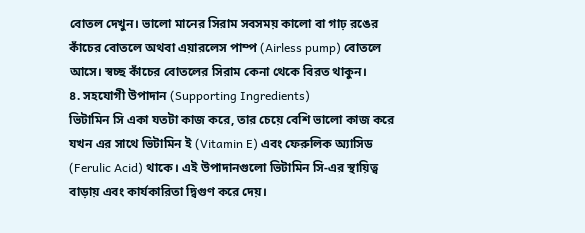বোতল দেখুন। ভালো মানের সিরাম সবসময় কালো বা গাঢ় রঙের কাঁচের বোতলে অথবা এয়ারলেস পাম্প (Airless pump) বোতলে আসে। স্বচ্ছ কাঁচের বোতলের সিরাম কেনা থেকে বিরত থাকুন।
৪. সহযোগী উপাদান (Supporting Ingredients)
ভিটামিন সি একা যতটা কাজ করে, তার চেয়ে বেশি ভালো কাজ করে যখন এর সাথে ভিটামিন ই (Vitamin E) এবং ফেরুলিক অ্যাসিড (Ferulic Acid) থাকে। এই উপাদানগুলো ভিটামিন সি-এর স্থায়িত্ব বাড়ায় এবং কার্যকারিতা দ্বিগুণ করে দেয়।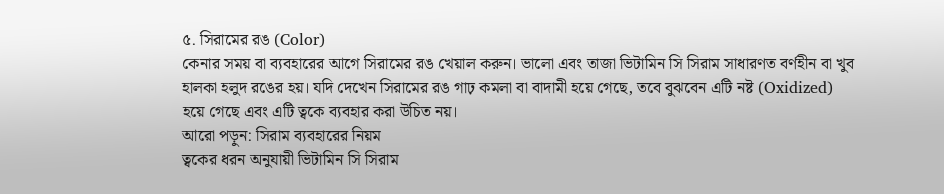৫. সিরামের রঙ (Color)
কেনার সময় বা ব্যবহারের আগে সিরামের রঙ খেয়াল করুন। ভালো এবং তাজা ভিটামিন সি সিরাম সাধারণত বর্ণহীন বা খুব হালকা হলুদ রঙের হয়। যদি দেখেন সিরামের রঙ গাঢ় কমলা বা বাদামী হয়ে গেছে, তবে বুঝবেন এটি নষ্ট (Oxidized) হয়ে গেছে এবং এটি ত্বকে ব্যবহার করা উচিত নয়।
আরো পড়ুন: সিরাম ব্যবহারের নিয়ম
ত্বকের ধরন অনুযায়ী ভিটামিন সি সিরাম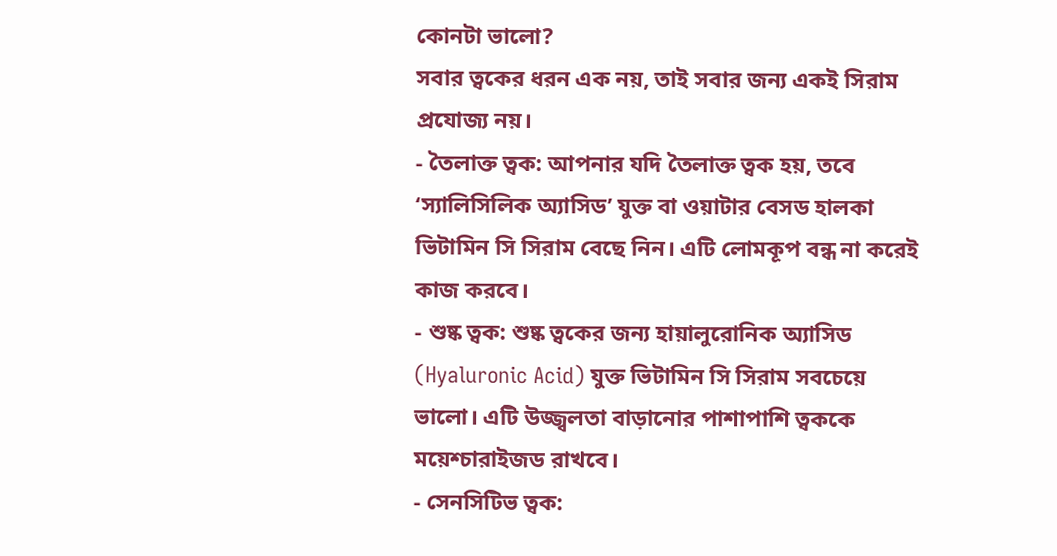কোনটা ভালো?
সবার ত্বকের ধরন এক নয়, তাই সবার জন্য একই সিরাম প্রযোজ্য নয়।
- তৈলাক্ত ত্বক: আপনার যদি তৈলাক্ত ত্বক হয়, তবে ‘স্যালিসিলিক অ্যাসিড’ যুক্ত বা ওয়াটার বেসড হালকা ভিটামিন সি সিরাম বেছে নিন। এটি লোমকূপ বন্ধ না করেই কাজ করবে।
- শুষ্ক ত্বক: শুষ্ক ত্বকের জন্য হায়ালুরোনিক অ্যাসিড (Hyaluronic Acid) যুক্ত ভিটামিন সি সিরাম সবচেয়ে ভালো। এটি উজ্জ্বলতা বাড়ানোর পাশাপাশি ত্বককে ময়েশ্চারাইজড রাখবে।
- সেনসিটিভ ত্বক: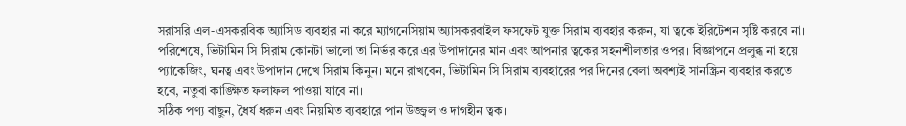সরাসরি এল-এসকরবিক অ্যাসিড ব্যবহার না করে ম্যাগনেসিয়াম অ্যাসকরবাইল ফসফেট যুক্ত সিরাম ব্যবহার করুন, যা ত্বকে ইরিটেশন সৃষ্টি করবে না।
পরিশেষে, ভিটামিন সি সিরাম কোনটা ভালো তা নির্ভর করে এর উপাদানের মান এবং আপনার ত্বকের সহনশীলতার ওপর। বিজ্ঞাপনে প্রলুব্ধ না হয়ে প্যাকেজিং, ঘনত্ব এবং উপাদান দেখে সিরাম কিনুন। মনে রাখবেন, ভিটামিন সি সিরাম ব্যবহারের পর দিনের বেলা অবশ্যই সানস্ক্রিন ব্যবহার করতে হবে, নতুবা কাঙ্ক্ষিত ফলাফল পাওয়া যাবে না।
সঠিক পণ্য বাছুন, ধৈর্য ধরুন এবং নিয়মিত ব্যবহারে পান উজ্জ্বল ও দাগহীন ত্বক।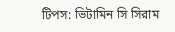টিপস: ভিটামিন সি সিরাম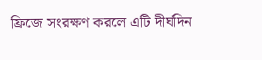ফ্রিজে সংরক্ষণ করলে এটি দীর্ঘদিন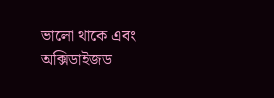ভালো থাকে এবং অক্সিডাইজড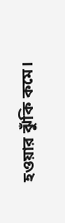হওয়ার ঝুঁকি কমে।